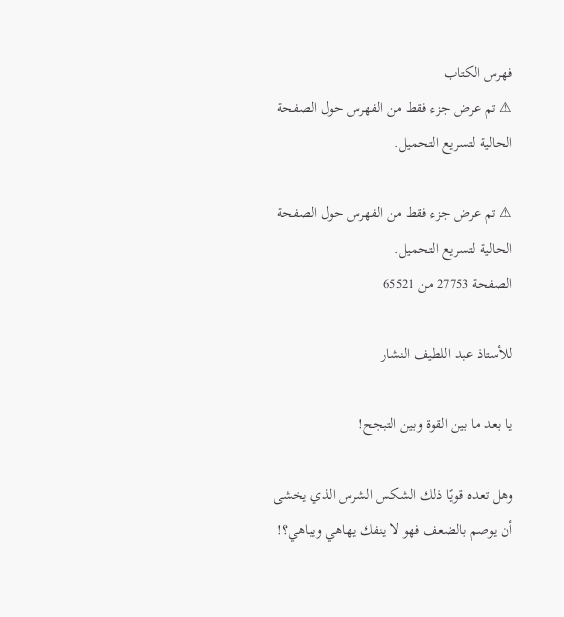فهرس الكتاب
⚠ تم عرض جزء فقط من الفهرس حول الصفحة الحالية لتسريع التحميل.

⚠ تم عرض جزء فقط من الفهرس حول الصفحة الحالية لتسريع التحميل.
الصفحة 27753 من 65521

للأستاذ عبد اللطيف النشار

يا بعد ما بين القوة وبين التبجح!

وهل تعده قويًا ذلك الشكس الشرس الذي يخشى أن يوصم بالضعف فهو لا ينفك يهاهي ويباهي؟!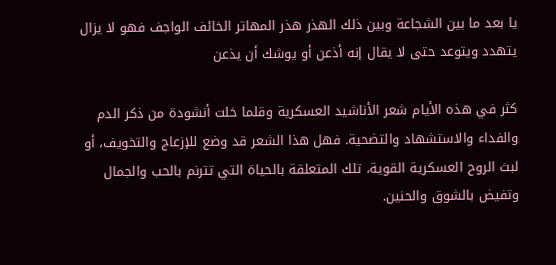يا بعد ما بين الشجاعة وبين ذلك الهذر هذر المهاتر الخائف الواجف فهو لا يزال يتهدد ويتوعد حتى لا يقال إنه أذعن أو يوشك أن يذعن

كثر في هذه الأيام شعر الأناشيد العسكرية وقلما خلت أنشودة من ذكر الدم والفداء والاستشهاد والتضحية. فهل هذا الشعر قد وضع للإزعاج والتخويف، أو لبث الروح العسكرية القوية، تلك المتعلقة بالحياة التي تترنم بالحب والجمال وتفيض بالشوق والحنين.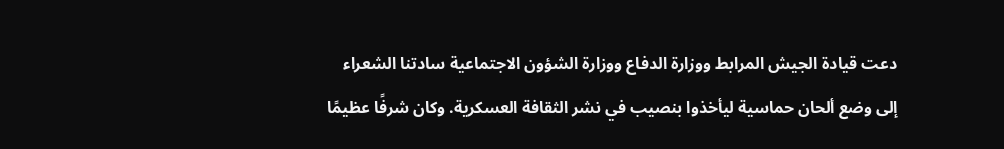دعت قيادة الجيش المرابط ووزارة الدفاع ووزارة الشؤون الاجتماعية سادتنا الشعراء إلى وضع ألحان حماسية ليأخذوا بنصيب في نشر الثقافة العسكرية. وكان شرفًا عظيمًا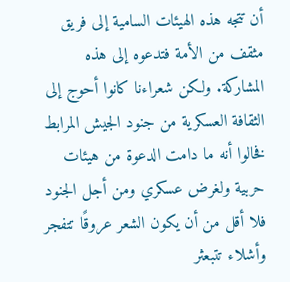أن تتجه هذه الهيئات السامية إلى فريق مثقف من الأمة فتدعوه إلى هذه المشاركة. ولكن شعراءنا كانوا أحوج إلى الثقافة العسكرية من جنود الجيش المرابط فخالوا أنه ما دامت الدعوة من هيئات حربية ولغرض عسكري ومن أجل الجنود فلا أقل من أن يكون الشعر عروقًا تتفجر وأشلاء تتبعثر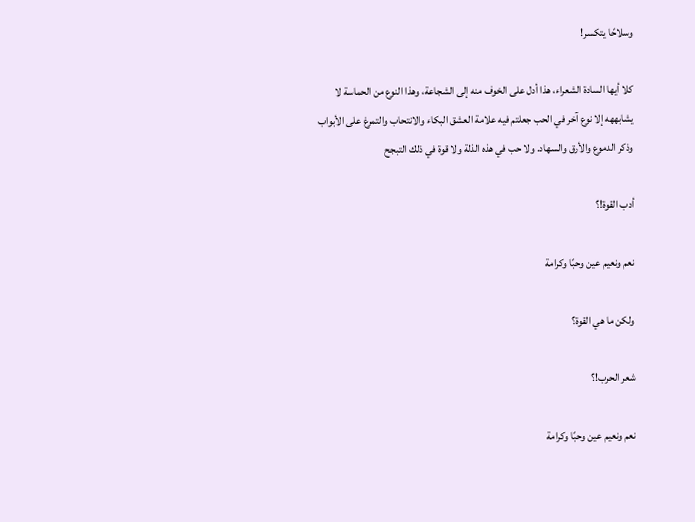وسلاحًا يتكسر!

كلا أيها السادة الشعراء، هذا أدل على الخوف منه إلى الشجاعة، وهذا النوع من الحماسة لا يشابههه إلا نوع آخر في الحب جعلتم فيه علامة العشق البكاء والانتحاب والتمرغ على الأبواب وذكر الدموع والأرق والسهاد. ولا حب في هذه الذلة ولا قوة في ذلك التبجح

أدب القوة!؟

نعم ونعيم عين وحبًا وكرامة

ولكن ما هي القوة؟

شعر الحرب!؟

نعم ونعيم عين وحبًا وكرامة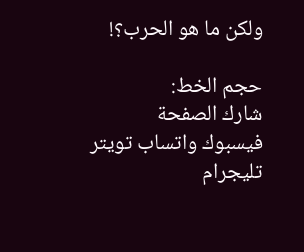ولكن ما هو الحرب؟!

حجم الخط:
شارك الصفحة
فيسبوك واتساب تويتر تليجرام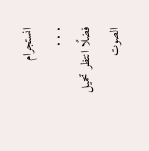انستجرام
. . .
فضلًا انتظر تحميل الصوت